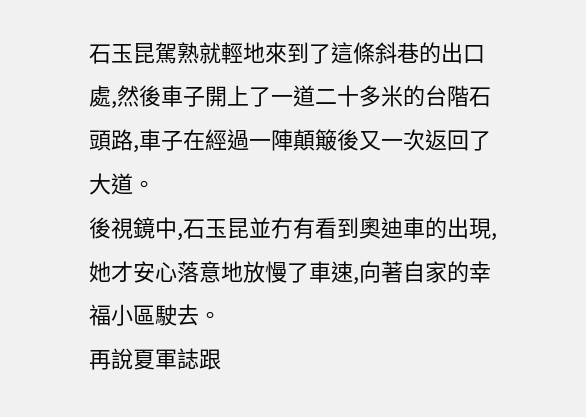石玉昆駕熟就輕地來到了這條斜巷的出口處,然後車子開上了一道二十多米的台階石頭路,車子在經過一陣顛簸後又一次返回了大道。
後視鏡中,石玉昆並冇有看到奧迪車的出現,她才安心落意地放慢了車速,向著自家的幸福小區駛去。
再說夏軍誌跟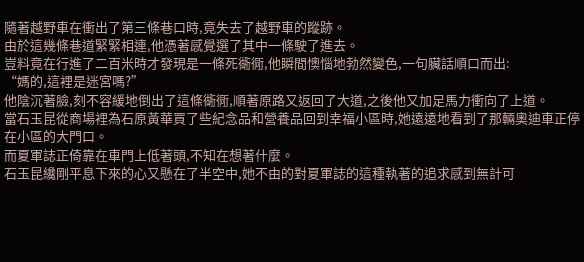隨著越野車在衝出了第三條巷口時,竟失去了越野車的蹤跡。
由於這幾條巷道緊緊相連,他憑著感覺選了其中一條駛了進去。
豈料竟在行進了二百米時才發現是一條死衚衕,他瞬間懊惱地勃然變色,一句臟話順口而出:
“媽的,這裡是迷宮嗎?”
他陰沉著臉,刻不容緩地倒出了這條衚衕,順著原路又返回了大道,之後他又加足馬力衝向了上道。
當石玉昆從商場裡為石原黃華買了些紀念品和營養品回到幸福小區時,她遠遠地看到了那輛奧迪車正停在小區的大門口。
而夏軍誌正倚靠在車門上低著頭,不知在想著什麼。
石玉昆纔剛平息下來的心又懸在了半空中,她不由的對夏軍誌的這種執著的追求感到無計可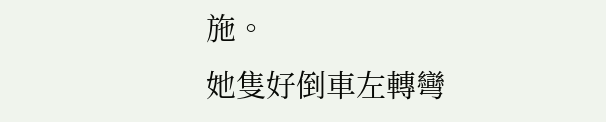施。
她隻好倒車左轉彎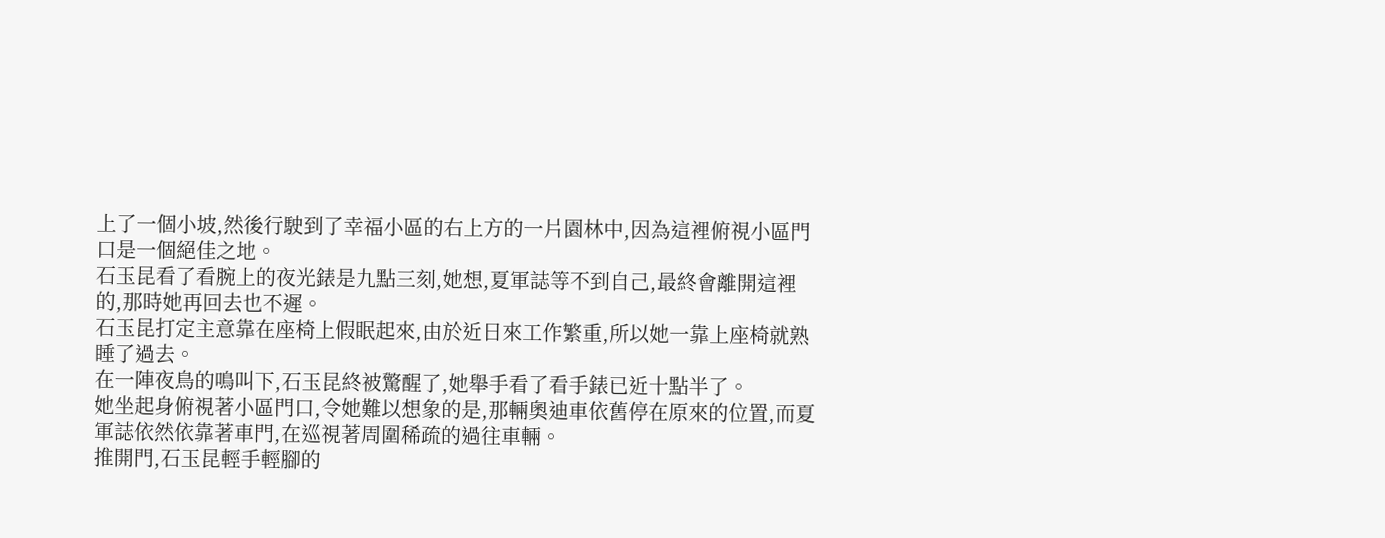上了一個小坡,然後行駛到了幸福小區的右上方的一片園林中,因為這裡俯視小區門口是一個絕佳之地。
石玉昆看了看腕上的夜光錶是九點三刻,她想,夏軍誌等不到自己,最終會離開這裡的,那時她再回去也不遲。
石玉昆打定主意靠在座椅上假眠起來,由於近日來工作繁重,所以她一靠上座椅就熟睡了過去。
在一陣夜鳥的鳴叫下,石玉昆終被驚醒了,她舉手看了看手錶已近十點半了。
她坐起身俯視著小區門口,令她難以想象的是,那輛奧迪車依舊停在原來的位置,而夏軍誌依然依靠著車門,在巡視著周圍稀疏的過往車輛。
推開門,石玉昆輕手輕腳的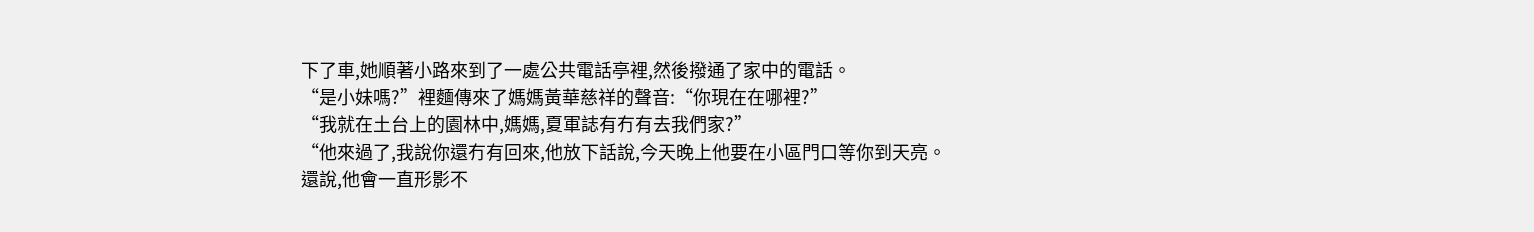下了車,她順著小路來到了一處公共電話亭裡,然後撥通了家中的電話。
“是小妹嗎?”裡麵傳來了媽媽黃華慈祥的聲音:“你現在在哪裡?”
“我就在土台上的園林中,媽媽,夏軍誌有冇有去我們家?”
“他來過了,我說你還冇有回來,他放下話說,今天晚上他要在小區門口等你到天亮。
還說,他會一直形影不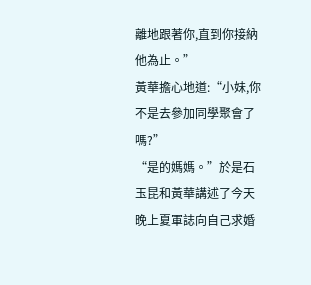離地跟著你,直到你接納他為止。”
黃華擔心地道:“小妹,你不是去參加同學聚會了嗎?”
“是的媽媽。”於是石玉昆和黃華講述了今天晚上夏軍誌向自己求婚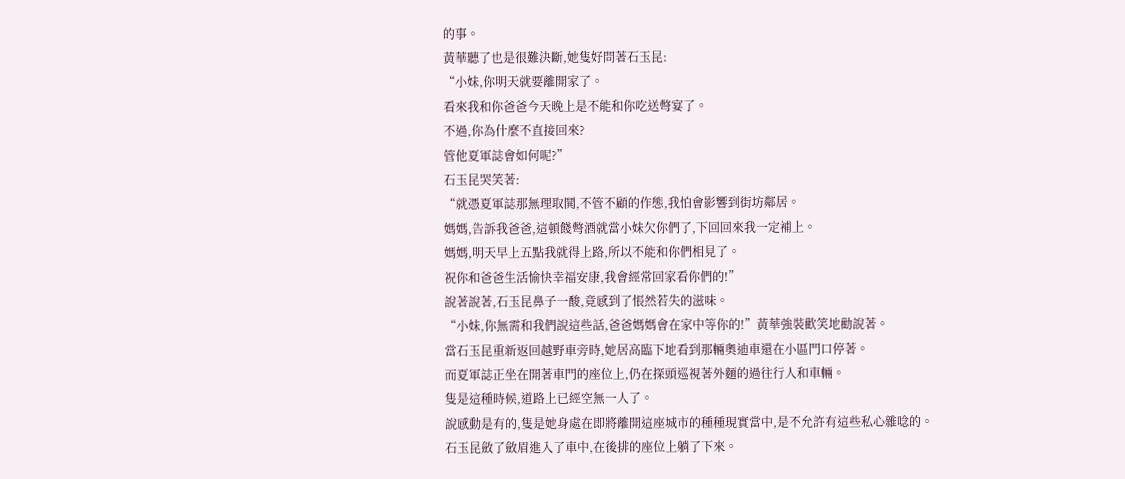的事。
黃華聽了也是很難決斷,她隻好問著石玉昆:
“小妹,你明天就要離開家了。
看來我和你爸爸今天晚上是不能和你吃送彆宴了。
不過,你為什麼不直接回來?
管他夏軍誌會如何呢?”
石玉昆哭笑著:
“就憑夏軍誌那無理取鬨,不管不顧的作態,我怕會影響到街坊鄰居。
媽媽,告訴我爸爸,這頓餞彆酒就當小妹欠你們了,下回回來我一定補上。
媽媽,明天早上五點我就得上路,所以不能和你們相見了。
祝你和爸爸生活愉快幸福安康,我會經常回家看你們的!”
說著說著,石玉昆鼻子一酸,竟感到了悵然若失的滋味。
“小妹,你無需和我們說這些話,爸爸媽媽會在家中等你的!”黃華強裝歡笑地勸說著。
當石玉昆重新返回越野車旁時,她居高臨下地看到那輛奧迪車還在小區門口停著。
而夏軍誌正坐在開著車門的座位上,仍在探頭巡視著外麵的過往行人和車輛。
隻是這種時候,道路上已經空無一人了。
說感動是有的,隻是她身處在即將離開這座城市的種種現實當中,是不允許有這些私心雜唸的。
石玉昆斂了斂眉進入了車中,在後排的座位上躺了下來。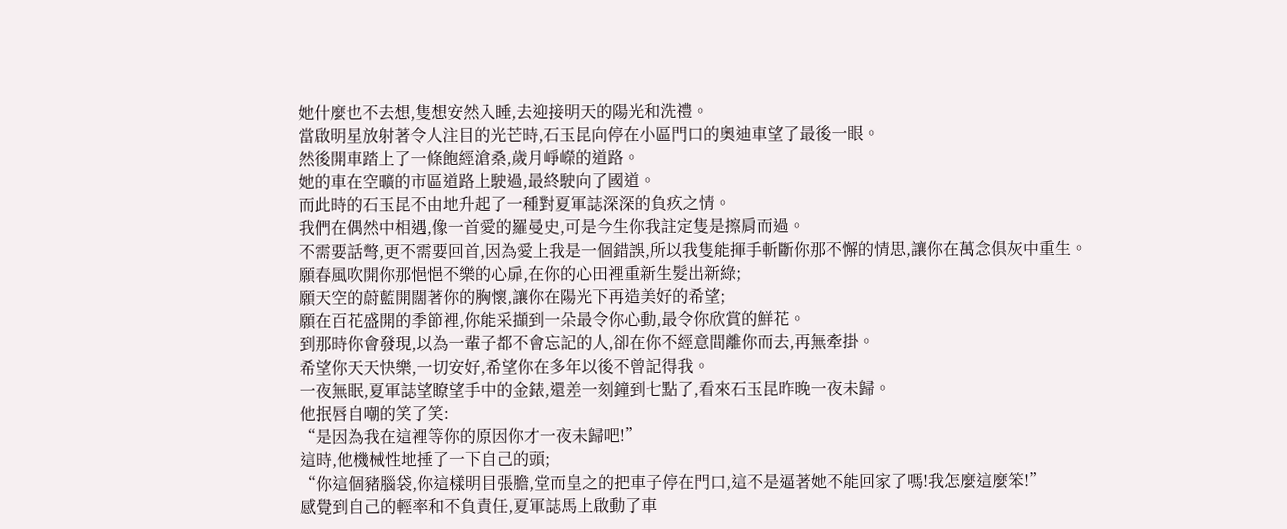她什麼也不去想,隻想安然入睡,去迎接明天的陽光和洗禮。
當啟明星放射著令人注目的光芒時,石玉昆向停在小區門口的奧迪車望了最後一眼。
然後開車踏上了一條飽經滄桑,歲月崢嶸的道路。
她的車在空曠的市區道路上駛過,最終駛向了國道。
而此時的石玉昆不由地升起了一種對夏軍誌深深的負疚之情。
我們在偶然中相遇,像一首愛的羅曼史,可是今生你我註定隻是擦肩而過。
不需要話彆,更不需要回首,因為愛上我是一個錯誤,所以我隻能揮手斬斷你那不懈的情思,讓你在萬念俱灰中重生。
願春風吹開你那悒悒不樂的心扉,在你的心田裡重新生髮出新綠;
願天空的蔚藍開闊著你的胸懷,讓你在陽光下再造美好的希望;
願在百花盛開的季節裡,你能采擷到一朵最令你心動,最令你欣賞的鮮花。
到那時你會發現,以為一輩子都不會忘記的人,卻在你不經意間離你而去,再無牽掛。
希望你天天快樂,一切安好,希望你在多年以後不曾記得我。
一夜無眠,夏軍誌望瞭望手中的金錶,還差一刻鐘到七點了,看來石玉昆昨晚一夜未歸。
他抿唇自嘲的笑了笑:
“是因為我在這裡等你的原因你才一夜未歸吧!”
這時,他機械性地捶了一下自己的頭;
“你這個豬腦袋,你這樣明目張膽,堂而皇之的把車子停在門口,這不是逼著她不能回家了嗎!我怎麼這麼笨!”
感覺到自己的輕率和不負責任,夏軍誌馬上啟動了車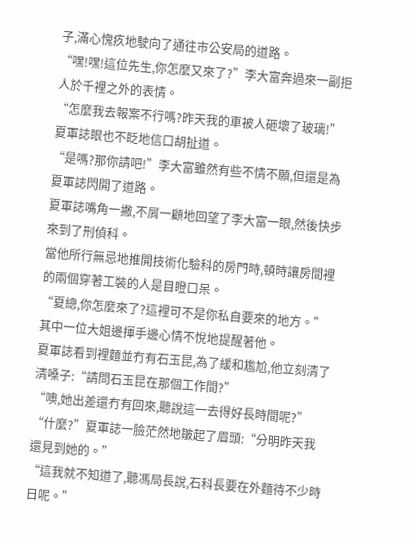子,滿心愧疚地駛向了通往市公安局的道路。
“嘿!嘿!這位先生,你怎麼又來了?”李大富奔過來一副拒人於千裡之外的表情。
“怎麼我去報案不行嗎?昨天我的車被人砸壞了玻璃!”夏軍誌眼也不眨地信口胡扯道。
“是嗎?那你請吧!”李大富雖然有些不情不願,但還是為夏軍誌閃開了道路。
夏軍誌嘴角一撇,不屑一顧地回望了李大富一眼,然後快步來到了刑偵科。
當他所行無忌地推開技術化驗科的房門時,頓時讓房間裡的兩個穿著工裝的人是目瞪口呆。
“夏總,你怎麼來了?這裡可不是你私自要來的地方。”其中一位大姐邊揮手邊心情不悅地提醒著他。
夏軍誌看到裡麵並冇有石玉昆,為了緩和尷尬,他立刻清了清嗓子:“請問石玉昆在那個工作間?”
“噢,她出差還冇有回來,聽說這一去得好長時間呢?”
“什麼?”夏軍誌一臉茫然地皺起了眉頭:“分明昨天我還見到她的。”
“這我就不知道了,聽馮局長說,石科長要在外麵待不少時日呢。”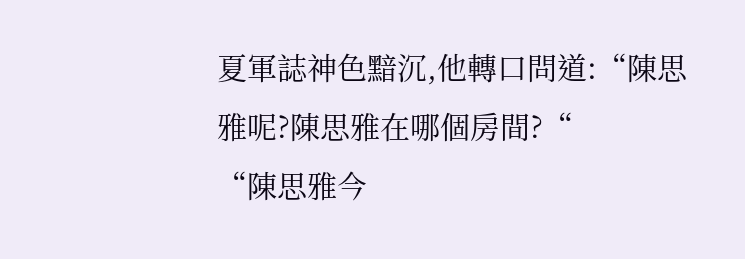夏軍誌神色黯沉,他轉口問道:“陳思雅呢?陳思雅在哪個房間?“
“陳思雅今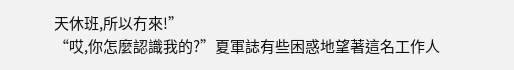天休班,所以冇來!”
“哎,你怎麼認識我的?”夏軍誌有些困惑地望著這名工作人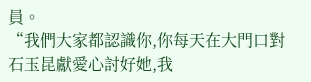員。
“我們大家都認識你,你每天在大門口對石玉昆獻愛心討好她,我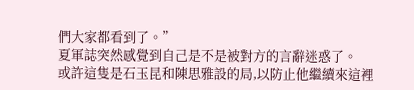們大家都看到了。”
夏軍誌突然感覺到自己是不是被對方的言辭迷惑了。
或許這隻是石玉昆和陳思雅設的局,以防止他繼續來這裡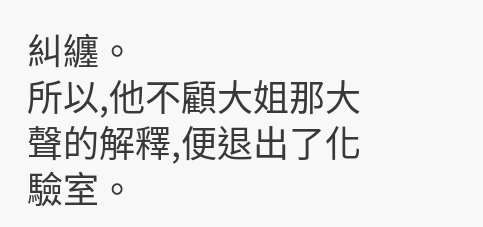糾纏。
所以,他不顧大姐那大聲的解釋,便退出了化驗室。